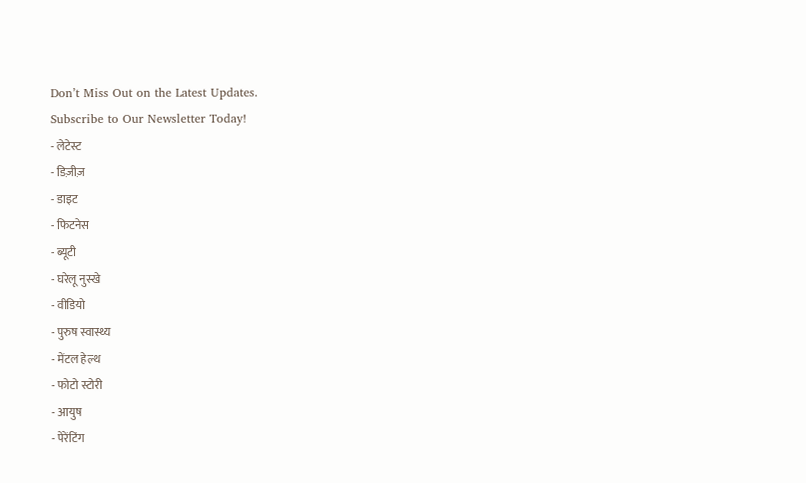Don’t Miss Out on the Latest Updates.
Subscribe to Our Newsletter Today!
- लेटेस्ट
- डिज़ीज़
- डाइट
- फिटनेस
- ब्यूटी
- घरेलू नुस्खे
- वीडियो
- पुरुष स्वास्थ्य
- मेंटल हेल्थ
- फोटो स्टोरी
- आयुष
- पेरेंटिंग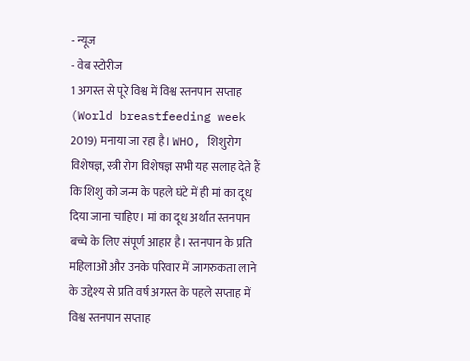- न्यूज
- वेब स्टोरीज
1 अगस्त से पूरे विश्व में विश्व स्तनपान सप्ताह (World breastfeeding week 2019) मनाया जा रहा है। WHO, शिशुरोग विशेषज्ञ, स्त्री रोग विशेषज्ञ सभी यह सलाह देते हैं कि शिशु को जन्म के पहले घंटे में ही मां का दूध दिया जाना चाहिए। मां का दूध अर्थात स्तनपान बच्चे के लिए संपूर्ण आहार है। स्तनपान के प्रति महिलाओं और उनके परिवार में जागरुकता लाने के उद्देश्य से प्रति वर्ष अगस्त के पहले सप्ताह में विश्व स्तनपान सप्ताह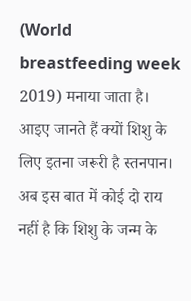(World breastfeeding week 2019) मनाया जाता है। आइए जानते हैं क्यों शिशु के लिए इतना जरूरी है स्तनपान।
अब इस बात में कोई दो राय नहीं है कि शिशु के जन्म के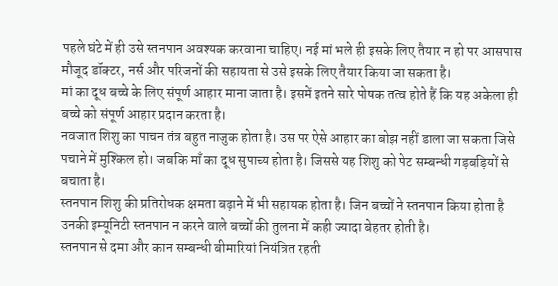पहले घंटे में ही उसे स्तनपान अवश्यक करवाना चाहिए। नई मां भले ही इसके लिए तैयार न हो पर आसपास मौजूद डॉक्टर, नर्स और परिजनों की सहायता से उसे इसके लिए तैयार किया जा सकता है।
मां का दूध बच्चे के लिए संपूर्ण आहार माना जाता है। इसमें इतने सारे पोषक तत्व होते हैं कि यह अकेला ही बच्चे को संपूर्ण आहार प्रदान करता है।
नवजात शिशु का पाचन तंत्र बहुत नाजुक होता है। उस पर ऐसे आहार का बोझ नहीं डाला जा सकता जिसे पचाने में मुश्किल हो। जबकि माँ का दूध सुपाच्य होता है। जिससे यह शिशु को पेट सम्बन्धी गड़बड़ियों से बचाता है।
स्तनपान शिशु की प्रतिरोधक क्षमता बढ़ाने में भी सहायक होता है। जिन बच्चों ने स्तनपान किया होता है उनकी इम्यूनिटी स्तनपान न करने वाले बच्चों की तुलना में कही ज्यादा बेहतर होती है।
स्तनपान से दमा और कान सम्बन्धी बीमारियां नियंत्रित रहती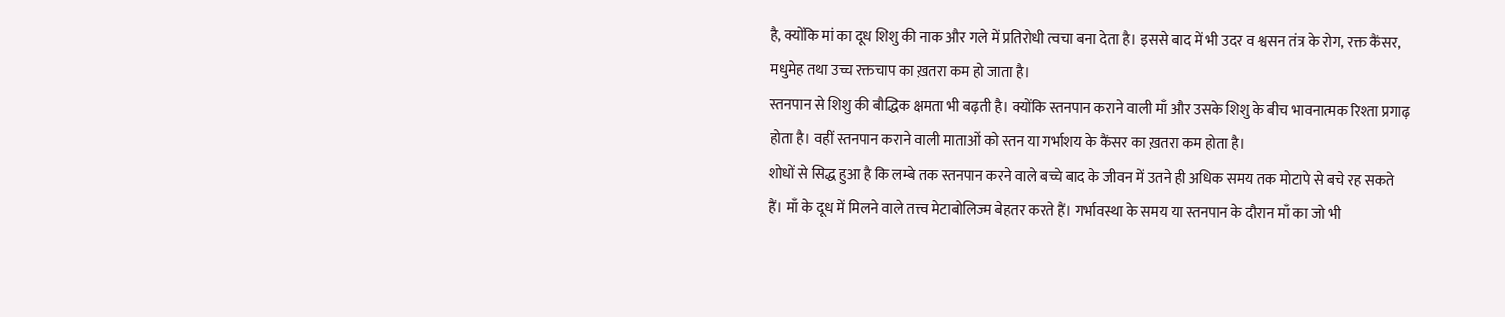है, क्योंकि मां का दूध शिशु की नाक और गले में प्रतिरोधी त्वचा बना देता है। इससे बाद में भी उदर व श्वसन तंत्र के रोग, रक्त कैंसर, मधुमेह तथा उच्च रक्तचाप का ख़तरा कम हो जाता है।
स्तनपान से शिशु की बौद्धिक क्षमता भी बढ़ती है। क्योंकि स्तनपान कराने वाली माँ और उसके शिशु के बीच भावनात्मक रिश्ता प्रगाढ़ होता है। वहीं स्तनपान कराने वाली माताओं को स्तन या गर्भाशय के कैंसर का ख़तरा कम होता है।
शोधों से सिद्ध हुआ है कि लम्बे तक स्तनपान करने वाले बच्चे बाद के जीवन में उतने ही अधिक समय तक मोटापे से बचे रह सकते हैं। माँ के दूध में मिलने वाले तत्त्व मेटाबोलिज्म बेहतर करते हैं। गर्भावस्था के समय या स्तनपान के दौरान माँ का जो भी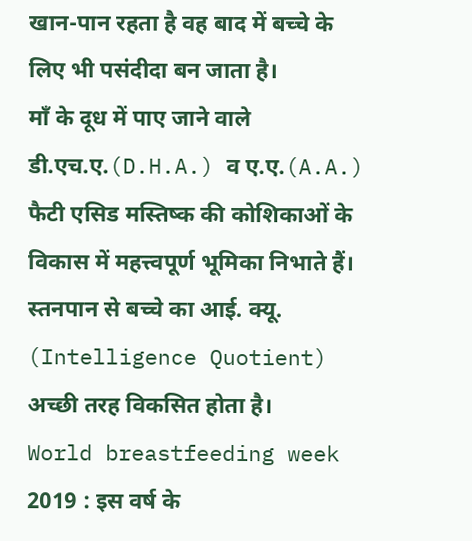खान-पान रहता है वह बाद में बच्चे के लिए भी पसंदीदा बन जाता है।
माँ के दूध में पाए जाने वाले डी.एच.ए.(D.H.A.) व ए.ए.(A.A.) फैटी एसिड मस्तिष्क की कोशिकाओं के विकास में महत्त्वपूर्ण भूमिका निभाते हैं। स्तनपान से बच्चे का आई. क्यू. (Intelligence Quotient) अच्छी तरह विकसित होता है।
World breastfeeding week 2019 : इस वर्ष के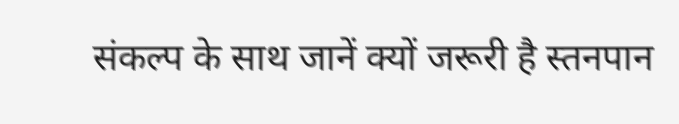संकल्प के साथ जानें क्यों जरूरी है स्तनपान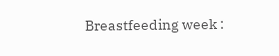Breastfeeding week :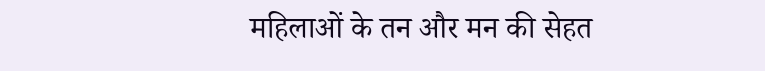महिलाओं के तन और मन की सेहत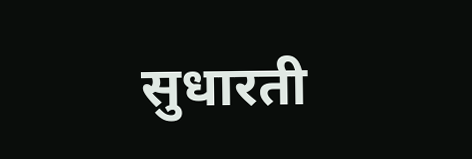सुधारती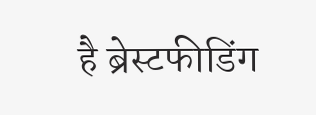है ब्रेस्टफीडिंग